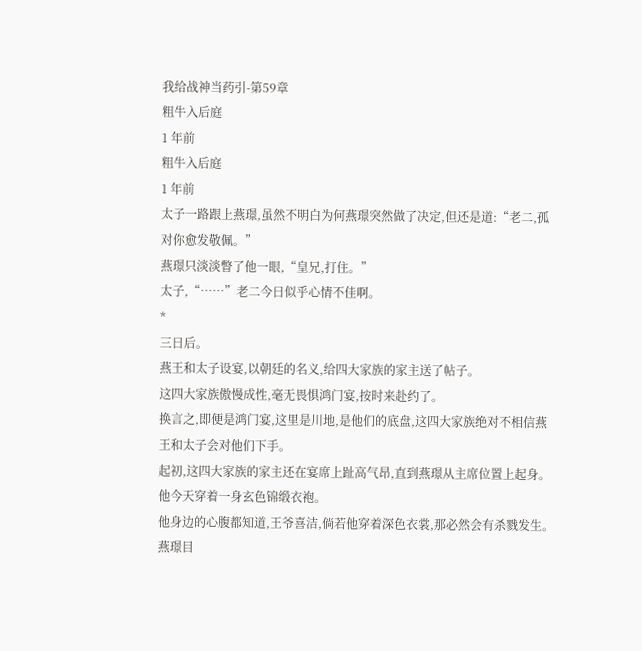我给战神当药引-第59章
粗牛入后庭
1 年前
粗牛入后庭
1 年前
太子一路跟上燕璟,虽然不明白为何燕璟突然做了决定,但还是道:“老二,孤对你愈发敬佩。”
燕璟只淡淡瞥了他一眼,“皇兄,打住。”
太子,“……”老二今日似乎心情不佳啊。
*
三日后。
燕王和太子设宴,以朝廷的名义,给四大家族的家主送了帖子。
这四大家族傲慢成性,毫无畏惧鸿门宴,按时来赴约了。
换言之,即便是鸿门宴,这里是川地,是他们的底盘,这四大家族绝对不相信燕王和太子会对他们下手。
起初,这四大家族的家主还在宴席上趾高气昂,直到燕璟从主席位置上起身。
他今天穿着一身玄色锦缎衣袍。
他身边的心腹都知道,王爷喜洁,倘若他穿着深色衣裳,那必然会有杀戮发生。
燕璟目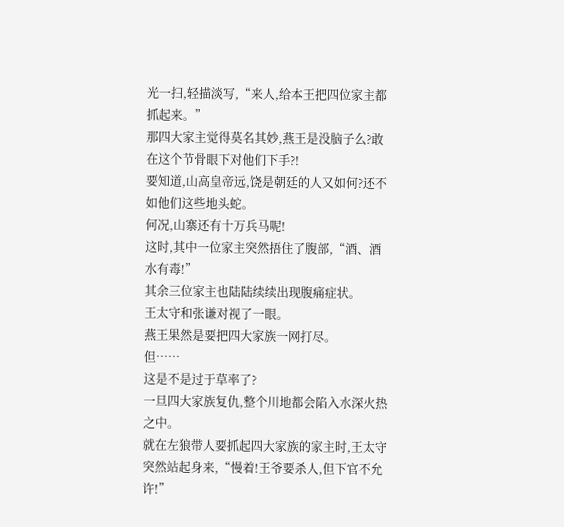光一扫,轻描淡写,“来人,给本王把四位家主都抓起来。”
那四大家主觉得莫名其妙,燕王是没脑子么?敢在这个节骨眼下对他们下手?!
要知道,山高皇帝远,饶是朝廷的人又如何?还不如他们这些地头蛇。
何况,山寨还有十万兵马呢!
这时,其中一位家主突然捂住了腹部,“酒、酒水有毒!”
其余三位家主也陆陆续续出现腹痛症状。
王太守和张谦对视了一眼。
燕王果然是要把四大家族一网打尽。
但……
这是不是过于草率了?
一旦四大家族复仇,整个川地都会陷入水深火热之中。
就在左狼带人要抓起四大家族的家主时,王太守突然站起身来,“慢着!王爷要杀人,但下官不允许!”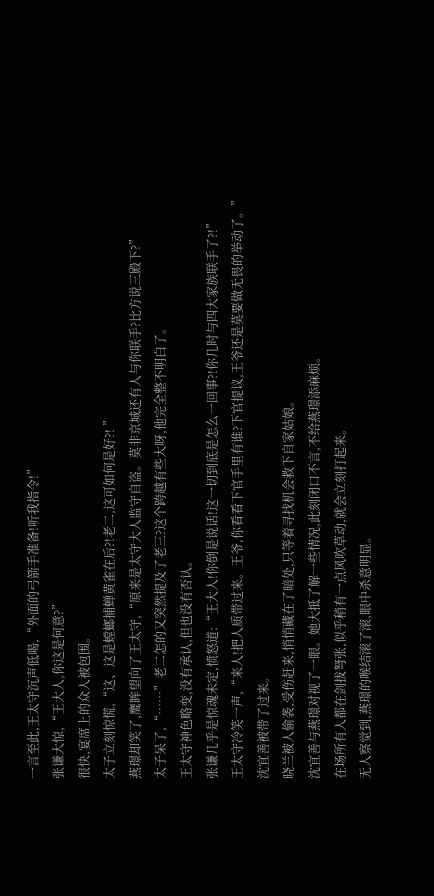一言至此,王太守沉声低喝,“外面的弓箭手准备!听我指令!”
张谦大惊,“王大人,你这是何意?”
很快,宴席上的众人被包围。
太子立刻惊慌,“这、这是螳螂捕蝉黄雀在后?!老二,这可如何是好?! ”
燕璟却笑了,鹰眸望向了王太守,“原来是太守大人监守自盗。莫非京城还有人与你联手?比方说三殿下?”
太子呆了,“……”老二怎的又突然提及了老三?这个跨越有些大呀,他完全整不明白了。
王太守神色略变,没有承认,但也没有否认。
张谦几乎是惊魂未定,愤怒道:“王大人!你倒是说话!这一切到底是怎么一回事?!你几时与四大家族联手了?!”
王太守冷笑一声,“来人!把人质带过来。王爷,你看看下官手里有谁?下官提议,王爷还是莫要做无畏的举动了。”
沈宜善被带了过来。
晓兰被人偷袭,受伤赶来,悄悄藏在了暗处,只等着寻找机会救下自家姑娘。
沈宜善与燕璟对视了一眼。她大抵了解一些情况,此刻闭口不言,不给燕璟添麻烦。
在场所有人都在剑拔弩张,似乎稍有一点风吹草动,就会立刻打起来。
无人察觉到,燕璟的喉结滚了滚,眼中杀意明显。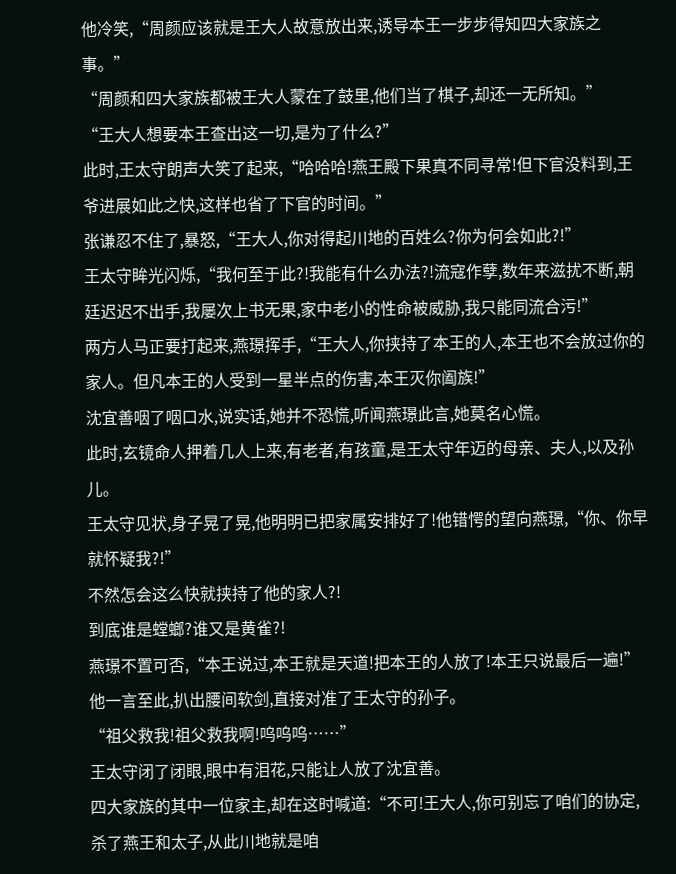他冷笑,“周颜应该就是王大人故意放出来,诱导本王一步步得知四大家族之事。”
“周颜和四大家族都被王大人蒙在了鼓里,他们当了棋子,却还一无所知。”
“王大人想要本王查出这一切,是为了什么?”
此时,王太守朗声大笑了起来,“哈哈哈!燕王殿下果真不同寻常!但下官没料到,王爷进展如此之快,这样也省了下官的时间。”
张谦忍不住了,暴怒,“王大人,你对得起川地的百姓么?你为何会如此?!”
王太守眸光闪烁,“我何至于此?!我能有什么办法?!流寇作孽,数年来滋扰不断,朝廷迟迟不出手,我屡次上书无果,家中老小的性命被威胁,我只能同流合污!”
两方人马正要打起来,燕璟挥手,“王大人,你挟持了本王的人,本王也不会放过你的家人。但凡本王的人受到一星半点的伤害,本王灭你阖族!”
沈宜善咽了咽口水,说实话,她并不恐慌,听闻燕璟此言,她莫名心慌。
此时,玄镜命人押着几人上来,有老者,有孩童,是王太守年迈的母亲、夫人,以及孙儿。
王太守见状,身子晃了晃,他明明已把家属安排好了!他错愕的望向燕璟,“你、你早就怀疑我?!”
不然怎会这么快就挟持了他的家人?!
到底谁是螳螂?谁又是黄雀?!
燕璟不置可否,“本王说过,本王就是天道!把本王的人放了!本王只说最后一遍!”
他一言至此,扒出腰间软剑,直接对准了王太守的孙子。
“祖父救我!祖父救我啊!呜呜呜……”
王太守闭了闭眼,眼中有泪花,只能让人放了沈宜善。
四大家族的其中一位家主,却在这时喊道:“不可!王大人,你可别忘了咱们的协定,杀了燕王和太子,从此川地就是咱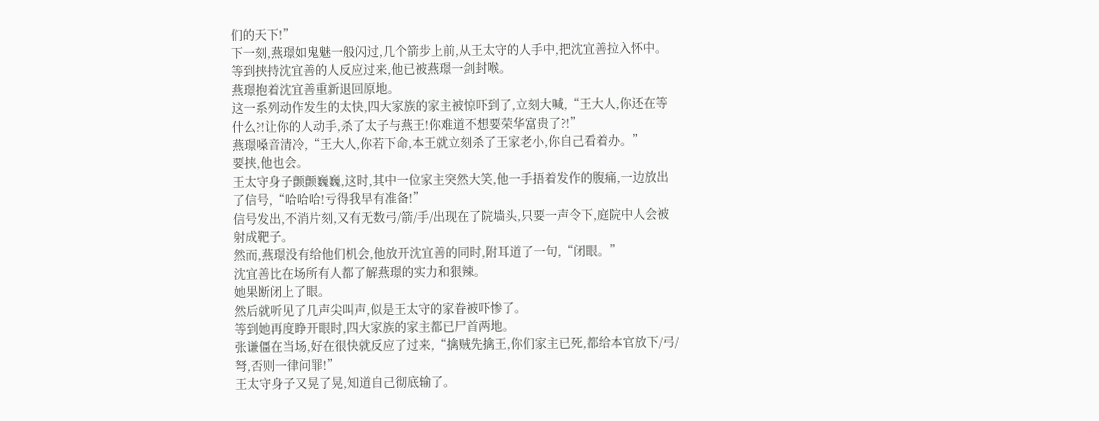们的天下!”
下一刻,燕璟如鬼魅一般闪过,几个箭步上前,从王太守的人手中,把沈宜善拉入怀中。
等到挟持沈宜善的人反应过来,他已被燕璟一剑封喉。
燕璟抱着沈宜善重新退回原地。
这一系列动作发生的太快,四大家族的家主被惊吓到了,立刻大喊,“王大人,你还在等什么?!让你的人动手,杀了太子与燕王!你难道不想要荣华富贵了?!”
燕璟嗓音清冷,“王大人,你若下命,本王就立刻杀了王家老小,你自己看着办。”
要挟,他也会。
王太守身子颤颤巍巍,这时,其中一位家主突然大笑,他一手捂着发作的腹痛,一边放出了信号,“哈哈哈!亏得我早有准备!”
信号发出,不消片刻,又有无数弓/箭/手/出现在了院墙头,只要一声令下,庭院中人会被射成靶子。
然而,燕璟没有给他们机会,他放开沈宜善的同时,附耳道了一句,“闭眼。”
沈宜善比在场所有人都了解燕璟的实力和狠辣。
她果断闭上了眼。
然后就听见了几声尖叫声,似是王太守的家眷被吓惨了。
等到她再度睁开眼时,四大家族的家主都已尸首两地。
张谦僵在当场,好在很快就反应了过来,“擒贼先擒王,你们家主已死,都给本官放下/弓/弩,否则一律问罪!”
王太守身子又晃了晃,知道自己彻底输了。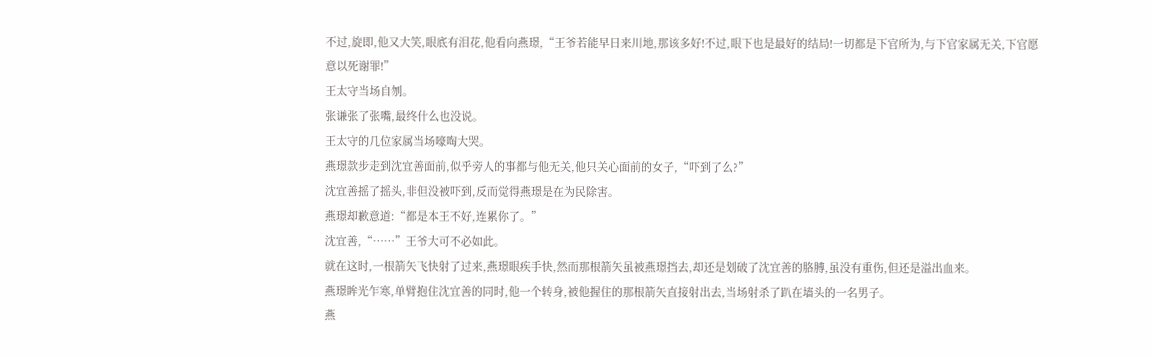不过,旋即,他又大笑,眼底有泪花,他看向燕璟,“王爷若能早日来川地,那该多好!不过,眼下也是最好的结局!一切都是下官所为,与下官家属无关,下官愿意以死谢罪!”
王太守当场自刎。
张谦张了张嘴,最终什么也没说。
王太守的几位家属当场嚎啕大哭。
燕璟款步走到沈宜善面前,似乎旁人的事都与他无关,他只关心面前的女子,“吓到了么?”
沈宜善摇了摇头,非但没被吓到,反而觉得燕璟是在为民除害。
燕璟却歉意道:“都是本王不好,连累你了。”
沈宜善,“……”王爷大可不必如此。
就在这时,一根箭矢飞快射了过来,燕璟眼疾手快,然而那根箭矢虽被燕璟挡去,却还是划破了沈宜善的胳膊,虽没有重伤,但还是溢出血来。
燕璟眸光乍寒,单臂抱住沈宜善的同时,他一个转身,被他握住的那根箭矢直接射出去,当场射杀了趴在墙头的一名男子。
燕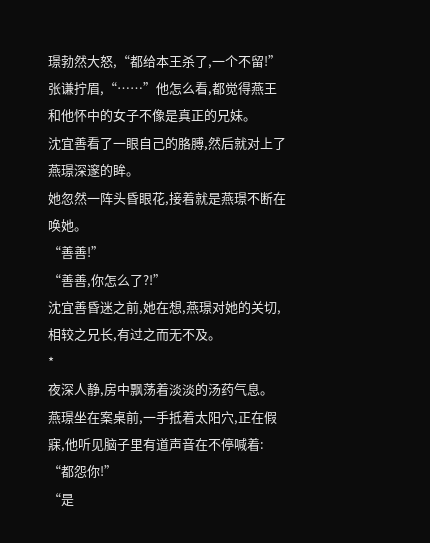璟勃然大怒,“都给本王杀了,一个不留!”
张谦拧眉,“……”他怎么看,都觉得燕王和他怀中的女子不像是真正的兄妹。
沈宜善看了一眼自己的胳膊,然后就对上了燕璟深邃的眸。
她忽然一阵头昏眼花,接着就是燕璟不断在唤她。
“善善!”
“善善,你怎么了?!”
沈宜善昏迷之前,她在想,燕璟对她的关切,相较之兄长,有过之而无不及。
*
夜深人静,房中飘荡着淡淡的汤药气息。
燕璟坐在案桌前,一手抵着太阳穴,正在假寐,他听见脑子里有道声音在不停喊着:
“都怨你!”
“是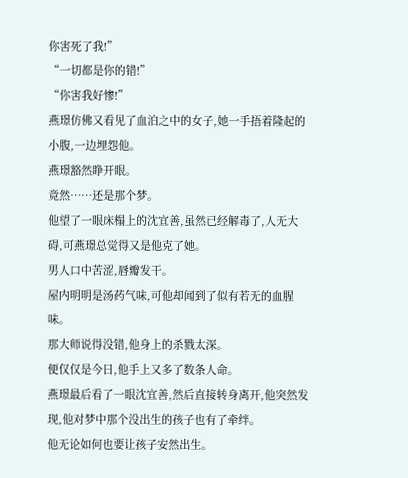你害死了我!”
“一切都是你的错!”
“你害我好惨!”
燕璟仿佛又看见了血泊之中的女子,她一手捂着隆起的小腹,一边埋怨他。
燕璟豁然睁开眼。
竟然……还是那个梦。
他望了一眼床榻上的沈宜善,虽然已经解毒了,人无大碍,可燕璟总觉得又是他克了她。
男人口中苦涩,唇瓣发干。
屋内明明是汤药气味,可他却闻到了似有若无的血腥味。
那大师说得没错,他身上的杀戮太深。
便仅仅是今日,他手上又多了数条人命。
燕璟最后看了一眼沈宜善,然后直接转身离开,他突然发现,他对梦中那个没出生的孩子也有了牵绊。
他无论如何也要让孩子安然出生。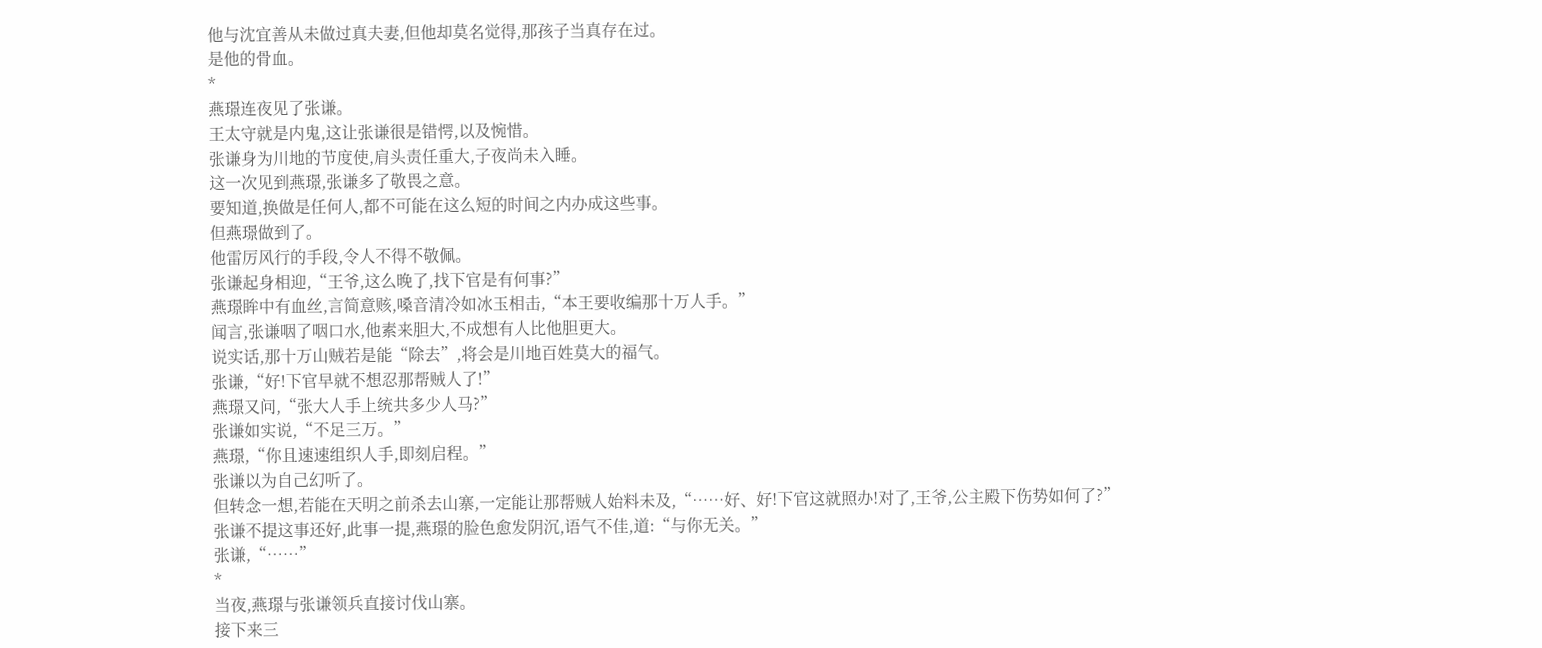他与沈宜善从未做过真夫妻,但他却莫名觉得,那孩子当真存在过。
是他的骨血。
*
燕璟连夜见了张谦。
王太守就是内鬼,这让张谦很是错愕,以及惋惜。
张谦身为川地的节度使,肩头责任重大,子夜尚未入睡。
这一次见到燕璟,张谦多了敬畏之意。
要知道,换做是任何人,都不可能在这么短的时间之内办成这些事。
但燕璟做到了。
他雷厉风行的手段,令人不得不敬佩。
张谦起身相迎,“王爷,这么晚了,找下官是有何事?”
燕璟眸中有血丝,言简意赅,嗓音清冷如冰玉相击,“本王要收编那十万人手。”
闻言,张谦咽了咽口水,他素来胆大,不成想有人比他胆更大。
说实话,那十万山贼若是能“除去”,将会是川地百姓莫大的福气。
张谦,“好!下官早就不想忍那帮贼人了!”
燕璟又问,“张大人手上统共多少人马?”
张谦如实说,“不足三万。”
燕璟,“你且速速组织人手,即刻启程。”
张谦以为自己幻听了。
但转念一想,若能在天明之前杀去山寨,一定能让那帮贼人始料未及,“……好、好!下官这就照办!对了,王爷,公主殿下伤势如何了?”
张谦不提这事还好,此事一提,燕璟的脸色愈发阴沉,语气不佳,道:“与你无关。”
张谦,“……”
*
当夜,燕璟与张谦领兵直接讨伐山寨。
接下来三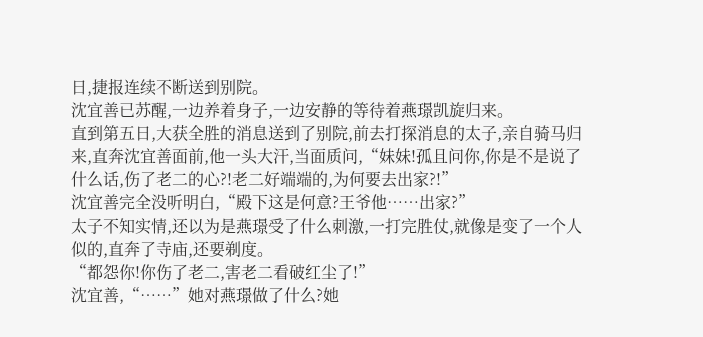日,捷报连续不断送到别院。
沈宜善已苏醒,一边养着身子,一边安静的等待着燕璟凯旋归来。
直到第五日,大获全胜的消息送到了别院,前去打探消息的太子,亲自骑马归来,直奔沈宜善面前,他一头大汗,当面质问,“妹妹!孤且问你,你是不是说了什么话,伤了老二的心?!老二好端端的,为何要去出家?!”
沈宜善完全没听明白,“殿下这是何意?王爷他……出家?”
太子不知实情,还以为是燕璟受了什么刺激,一打完胜仗,就像是变了一个人似的,直奔了寺庙,还要剃度。
“都怨你!你伤了老二,害老二看破红尘了!”
沈宜善,“……”她对燕璟做了什么?她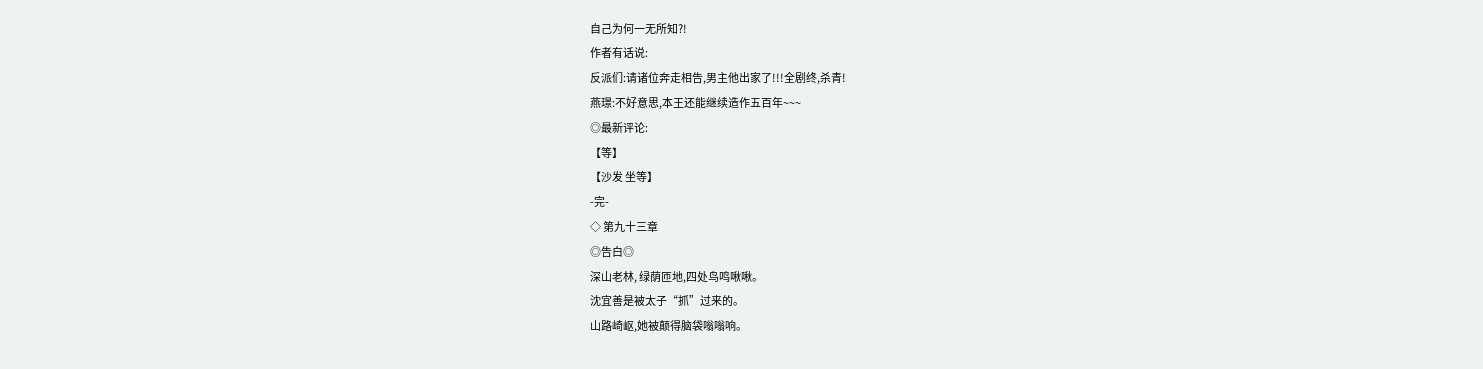自己为何一无所知?!
作者有话说:
反派们:请诸位奔走相告,男主他出家了!!!全剧终,杀青!
燕璟:不好意思,本王还能继续造作五百年~~~
◎最新评论:
【等】
【沙发 坐等】
-完-
◇ 第九十三章
◎告白◎
深山老林, 绿荫匝地,四处鸟鸣啾啾。
沈宜善是被太子“抓”过来的。
山路崎岖,她被颠得脑袋嗡嗡响。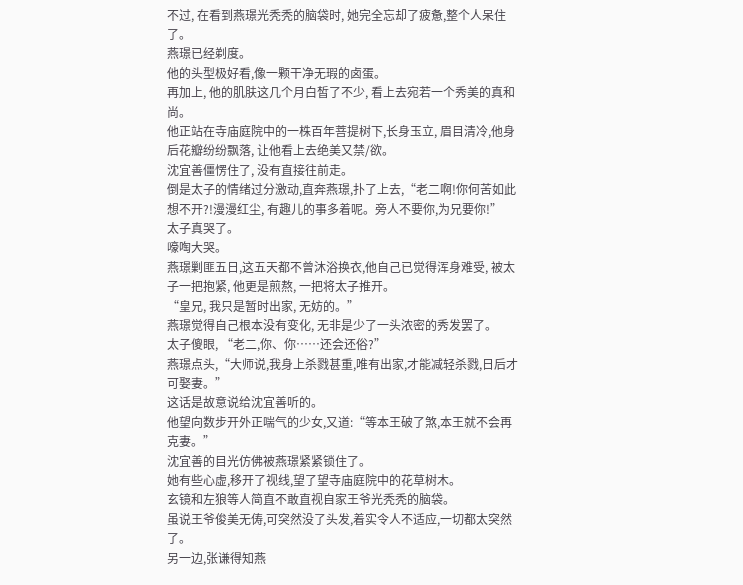不过, 在看到燕璟光秃秃的脑袋时, 她完全忘却了疲惫,整个人呆住了。
燕璟已经剃度。
他的头型极好看,像一颗干净无瑕的卤蛋。
再加上, 他的肌肤这几个月白皙了不少, 看上去宛若一个秀美的真和尚。
他正站在寺庙庭院中的一株百年菩提树下,长身玉立, 眉目清冷,他身后花瓣纷纷飘落, 让他看上去绝美又禁/欲。
沈宜善僵愣住了, 没有直接往前走。
倒是太子的情绪过分激动,直奔燕璟,扑了上去,“老二啊!你何苦如此想不开?!漫漫红尘, 有趣儿的事多着呢。旁人不要你,为兄要你!”
太子真哭了。
嚎啕大哭。
燕璟剿匪五日,这五天都不曾沐浴换衣,他自己已觉得浑身难受, 被太子一把抱紧, 他更是煎熬, 一把将太子推开。
“皇兄, 我只是暂时出家, 无妨的。”
燕璟觉得自己根本没有变化, 无非是少了一头浓密的秀发罢了。
太子傻眼, “老二,你、你……还会还俗?”
燕璟点头,“大师说,我身上杀戮甚重,唯有出家,才能减轻杀戮,日后才可娶妻。”
这话是故意说给沈宜善听的。
他望向数步开外正喘气的少女,又道:“等本王破了煞,本王就不会再克妻。”
沈宜善的目光仿佛被燕璟紧紧锁住了。
她有些心虚,移开了视线,望了望寺庙庭院中的花草树木。
玄镜和左狼等人简直不敢直视自家王爷光秃秃的脑袋。
虽说王爷俊美无俦,可突然没了头发,着实令人不适应,一切都太突然了。
另一边,张谦得知燕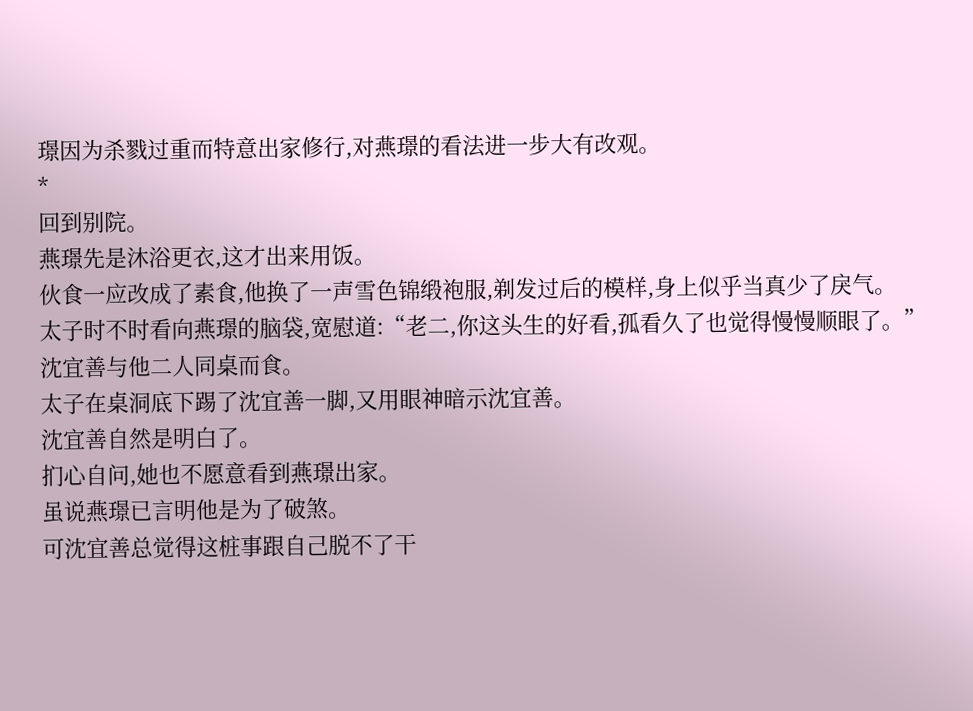璟因为杀戮过重而特意出家修行,对燕璟的看法进一步大有改观。
*
回到别院。
燕璟先是沐浴更衣,这才出来用饭。
伙食一应改成了素食,他换了一声雪色锦缎袍服,剃发过后的模样,身上似乎当真少了戾气。
太子时不时看向燕璟的脑袋,宽慰道:“老二,你这头生的好看,孤看久了也觉得慢慢顺眼了。”
沈宜善与他二人同桌而食。
太子在桌洞底下踢了沈宜善一脚,又用眼神暗示沈宜善。
沈宜善自然是明白了。
扪心自问,她也不愿意看到燕璟出家。
虽说燕璟已言明他是为了破煞。
可沈宜善总觉得这桩事跟自己脱不了干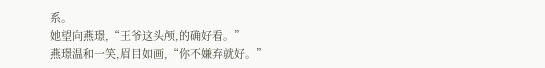系。
她望向燕璟,“王爷这头颅,的确好看。”
燕璟温和一笑,眉目如画,“你不嫌弃就好。”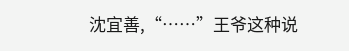沈宜善,“……”王爷这种说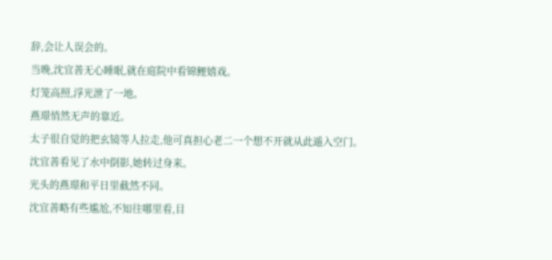辞,会让人误会的。
当晚,沈宜善无心睡眠,就在庭院中看锦鲤嬉戏。
灯笼高照,浮光泄了一地。
燕璟悄然无声的靠近。
太子很自觉的把玄镜等人拉走,他可真担心老二一个想不开就从此遁入空门。
沈宜善看见了水中倒影,她转过身来。
光头的燕璟和平日里截然不同。
沈宜善略有些尴尬,不知往哪里看,目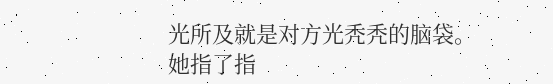光所及就是对方光秃秃的脑袋。
她指了指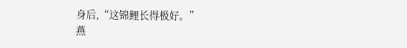身后,“这锦鲤长得极好。”
燕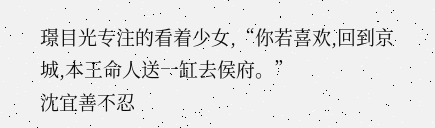璟目光专注的看着少女,“你若喜欢,回到京城,本王命人送一缸去侯府。”
沈宜善不忍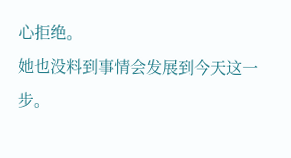心拒绝。
她也没料到事情会发展到今天这一步。